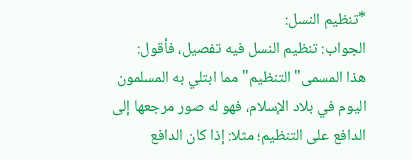*تنظيم النسل:
الجواب: تنظيم النسل فيه تفصيل، فأقول:
هذا المسمى"التنظيم"مما ابتلي به المسلمون اليوم في بلاد الإسلام، فهو له صور مرجعها إلى الدافع على التنظيم؛ مثلا: إذا كان الدافع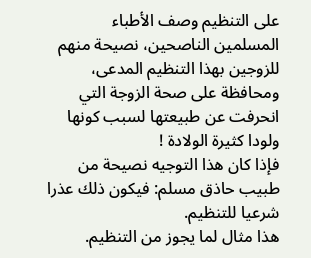على التنظيم وصف الأطباء المسلمين الناصحين، نصيحة منهم للزوجين بهذا التنظيم المدعى، ومحافظة على صحة الزوجة التي انحرفت عن طبيعتها لسبب كونها ولودا كثيرة الولادة !
فإذا كان هذا التوجيه نصيحة من طبيب حاذق مسلم: فيكون ذلك عذرا شرعيا للتنظيم.
هذا مثال لما يجوز من التنظيم.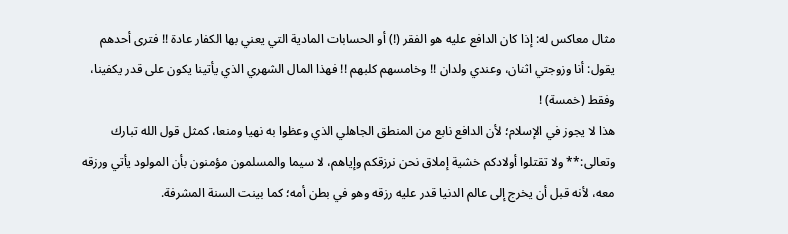مثال معاكس له: إذا كان الدافع عليه هو الفقر (!) أو الحسابات المادية التي يعني بها الكفار عادة !! فترى أحدهم يقول: أنا وزوجتي اثنان، وعندي ولدان !! وخامسهم كلبهم !! فهذا المال الشهري الذي يأتينا يكون على قدر يكفينا، وفقط (خمسة) !
هذا لا يجوز في الإسلام؛ لأن الدافع نابع من المنطق الجاهلي الذي وعظوا به نهيا ومنعا، كمثل قول الله تبارك وتعالى:** ولا تقتلوا أولادكم خشية إملاق نحن نرزقكم وإياهم، لا سيما والمسلمون مؤمنون بأن المولود يأتي ورزقه معه، لأنه قبل أن يخرج إلى عالم الدنيا قدر عليه رزقه وهو في بطن أمه؛ كما بينت السنة المشرفة.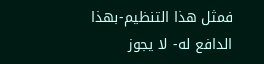فمثل هذا التنظيم-بهذا الدافع له- لا يجوز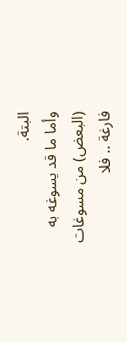البتة.
وأما ما قد يسوغه به (البعض) من مسوغات فارغة .. فلا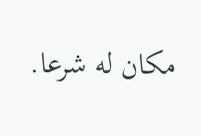مكان له شرعا.